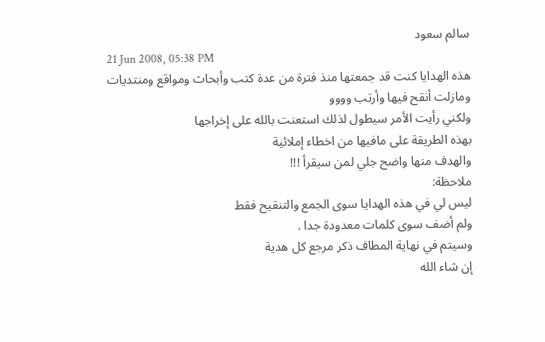سالم سعود
21 Jun 2008, 05:38 PM
هذه الهدايا كنت قد جمعتها منذ فترة من عدة كتب وأبحاث ومواقع ومنتديات
ومازلت أنقح فيها وأرتب وووو
ولكني رأيت الأمر سيطول لذلك استعنت بالله على إخراجها
بهذه الطريقة على مافيها من اخطاء إملائية
والهدف منها واضح جلي لمن سيقرأ !!!
ملاحظة:
ليس لي في هذه الهدايا سوى الجمع والتنقيح فقط
ولم أضف سوى كلمات معدودة جدا .
وسيتم في نهاية المطاف ذكر مرجع كل هدية
إن شاء الله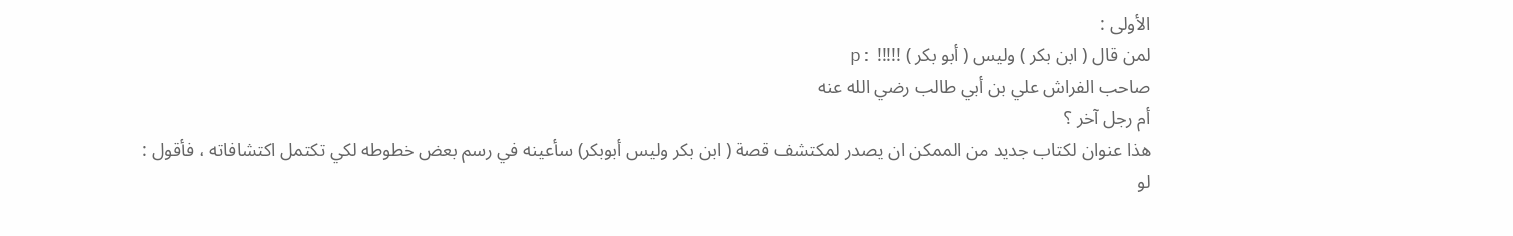الأولى :
لمن قال ( ابن بكر ) وليس ( أبو بكر ) !!!!! :p
صاحب الفراش علي بن أبي طالب رضي الله عنه
أم رجل آخر ؟
هذا عنوان لكتاب جديد من الممكن ان يصدر لمكتشف قصة ( ابن بكر وليس أبوبكر) سأعينه في رسم بعض خطوطه لكي تكتمل اكتشافاته ، فأقول :
لو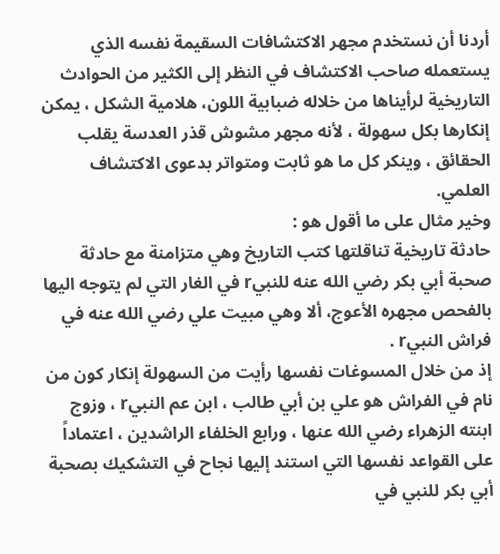أردنا أن نستخدم مجهر الاكتشافات السقيمة نفسه الذي يستعمله صاحب الاكتشاف في النظر إلى الكثير من الحوادث التاريخية لرأيناها من خلاله ضبابية اللون، هلامية الشكل ، يمكن إنكارها بكل سهولة ، لأنه مجهر مشوش قذر العدسة يقلب الحقائق ، وينكر كل ما هو ثابت ومتواتر بدعوى الاكتشاف العلمي.
وخير مثال على ما أقول هو :
حادثة تاريخية تناقلتها كتب التاريخ وهي متزامنة مع حادثة صحبة أبي بكر رضي الله عنه للنبيr في الغار التي لم يتوجه اليها بالفحص مجهره الأعوج، ألا وهي مبيت علي رضي الله عنه في فراش النبيr .
إذ من خلال المسوغات نفسها رأيت من السهولة إنكار كون من نام في الفراش هو علي بن أبي طالب ، ابن عم النبيr ، وزوج ابنته الزهراء رضي الله عنها ، ورابع الخلفاء الراشدين ، اعتماداً على القواعد نفسها التي استند إليها نجاح في التشكيك بصحبة أبي بكر للنبي في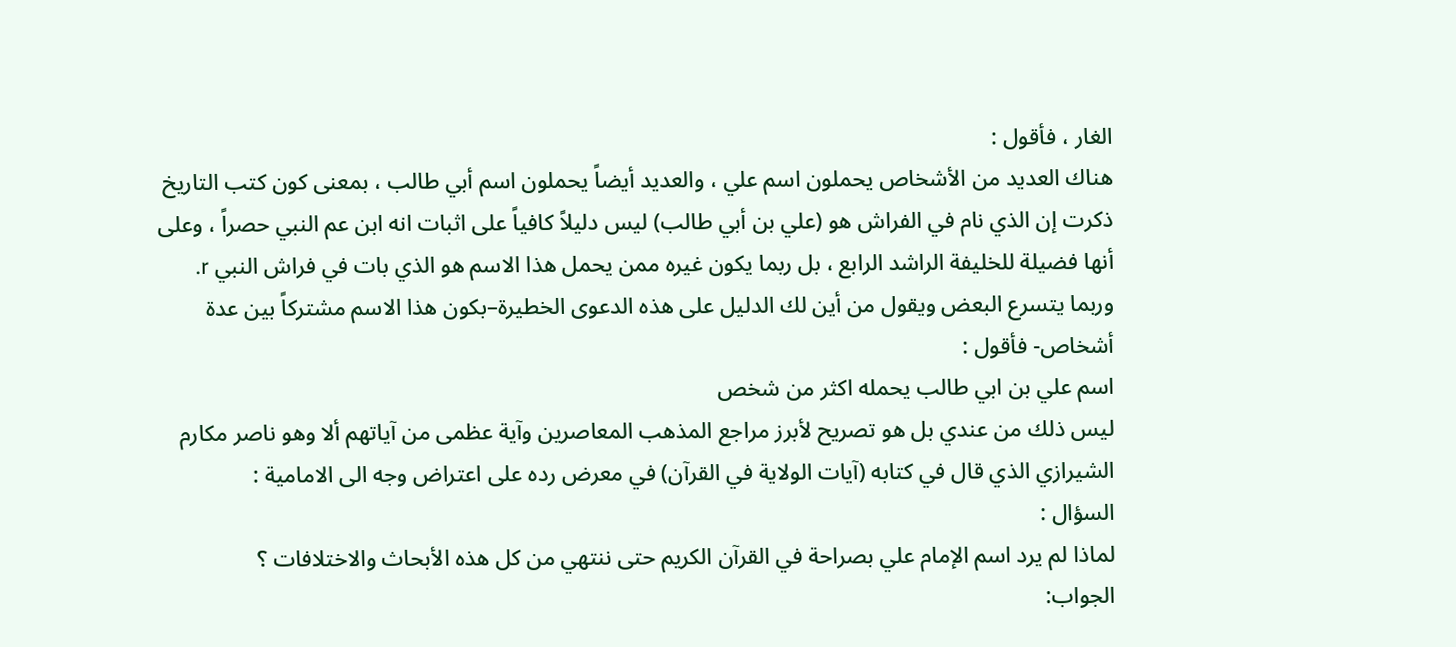الغار ، فأقول :
هناك العديد من الأشخاص يحملون اسم علي ، والعديد أيضاً يحملون اسم أبي طالب ، بمعنى كون كتب التاريخ ذكرت إن الذي نام في الفراش هو (علي بن أبي طالب) ليس دليلاً كافياً على اثبات انه ابن عم النبي حصراً ، وعلى أنها فضيلة للخليفة الراشد الرابع ، بل ربما يكون غيره ممن يحمل هذا الاسم هو الذي بات في فراش النبي r.
وربما يتسرع البعض ويقول من أين لك الدليل على هذه الدعوى الخطيرة–بكون هذا الاسم مشتركاً بين عدة أشخاص- فأقول :
اسم علي بن ابي طالب يحمله اكثر من شخص
ليس ذلك من عندي بل هو تصريح لأبرز مراجع المذهب المعاصرين وآية عظمى من آياتهم ألا وهو ناصر مكارم الشيرازي الذي قال في كتابه (آيات الولاية في القرآن) في معرض رده على اعتراض وجه الى الامامية :
السؤال :
لماذا لم يرد اسم الإمام علي بصراحة في القرآن الكريم حتى ننتهي من كل هذه الأبحاث والاختلافات ؟
الجواب: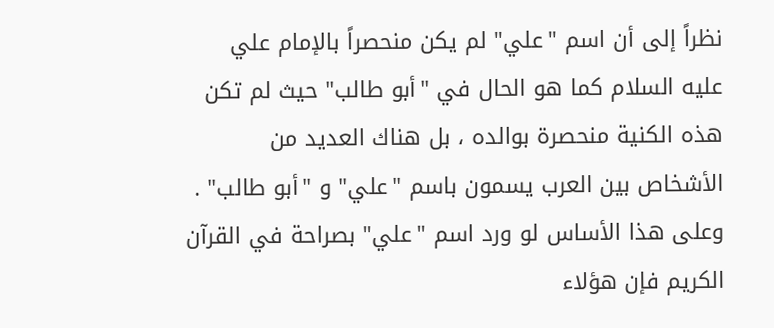نظراً إلى أن اسم "علي" لم يكن منحصراً بالإمام علي عليه السلام كما هو الحال في "أبو طالب" حيث لم تكن هذه الكنية منحصرة بوالده ، بل هناك العديد من الأشخاص بين العرب يسمون باسم "علي" و "أبو طالب" .
وعلى هذا الأساس لو ورد اسم "علي" بصراحة في القرآن الكريم فإن هؤلاء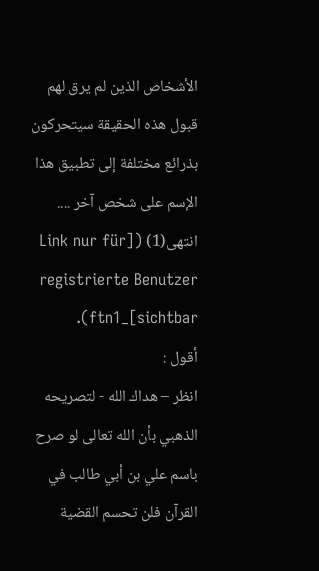الأشخاص الذين لم يرق لهم قبول هذه الحقيقة سيتحركون بذرائع مختلفة إلى تطبيق هذا الإسم على شخص آخر .... انتهى(1) ([Link nur für registrierte Benutzer sichtbar]_ftn1).
أقول :
انظر – هداك الله - لتصريحه الذهبي بأن الله تعالى لو صرح باسم علي بن أبي طالب في القرآن فلن تحسم القضية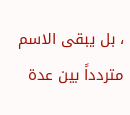، بل يبقى الاسم متردداً بين عدة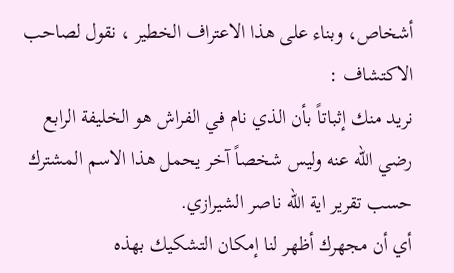أشخاص، وبناء على هذا الاعتراف الخطير ، نقول لصاحب الاكتشاف :
نريد منك إثباتاً بأن الذي نام في الفراش هو الخليفة الرابع رضي الله عنه وليس شخصاً آخر يحمل هذا الاسم المشترك حسب تقرير اية الله ناصر الشيرازي.
أي أن مجهرك أظهر لنا إمكان التشكيك بهذه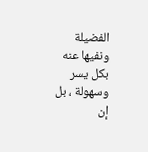الفضيلة ونفيها عنه بكل يسر وسهولة ، بل إن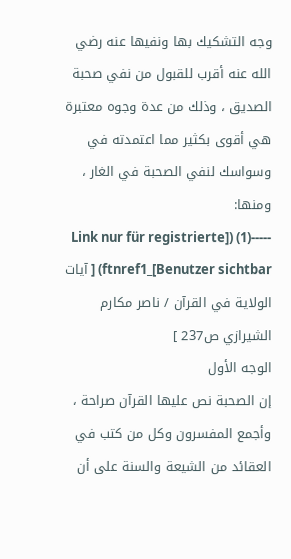وجه التشكيك بها ونفيها عنه رضي الله عنه أقرب للقبول من نفي صحبة الصديق ، وذلك من عدة وجوه معتبرة هي أقوى بكثير مما اعتمدته في وسواسك لنفي الصحبة في الغار ، ومنها:
-----(1) ([Link nur für registrierte Benutzer sichtbar]_ftnref1) [ آيات الولاية في القرآن / ناصر مكارم الشيرازي ص237 ]
الوجه الأول
إن الصحبة نص عليها القرآن صراحة ، وأجمع المفسرون وكل من كتب في العقائد من الشيعة والسنة على أن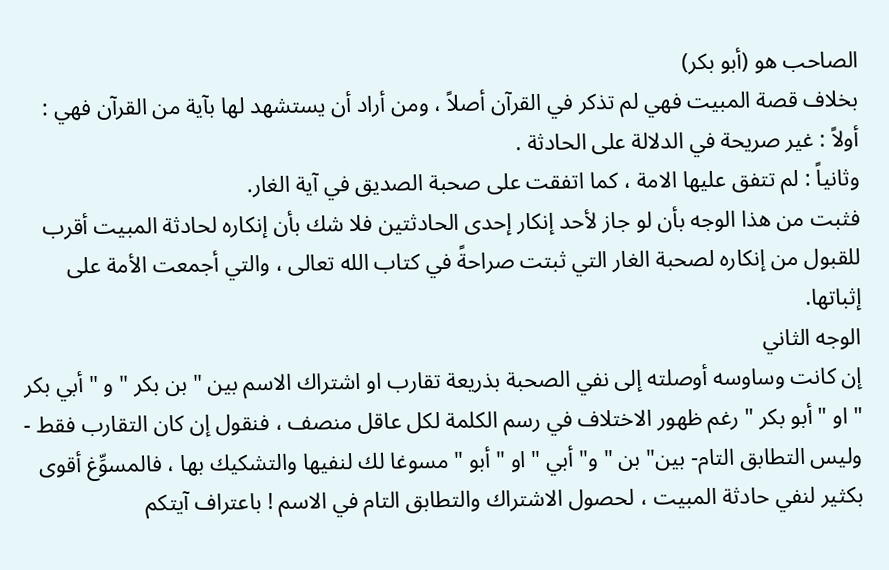الصاحب هو (أبو بكر)
بخلاف قصة المبيت فهي لم تذكر في القرآن أصلاً ، ومن أراد أن يستشهد لها بآية من القرآن فهي :
أولاً : غير صريحة في الدلالة على الحادثة .
وثانياً : لم تتفق عليها الامة ، كما اتفقت على صحبة الصديق في آية الغار.
فثبت من هذا الوجه بأن لو جاز لأحد إنكار إحدى الحادثتين فلا شك بأن إنكاره لحادثة المبيت أقرب للقبول من إنكاره لصحبة الغار التي ثبتت صراحةً في كتاب الله تعالى ، والتي أجمعت الأمة على إثباتها.
الوجه الثاني
إن كانت وساوسه أوصلته إلى نفي الصحبة بذريعة تقارب او اشتراك الاسم بين " بن بكر " و " أبي بكر " او " أبو بكر " رغم ظهور الاختلاف في رسم الكلمة لكل عاقل منصف ، فنقول إن كان التقارب فقط - وليس التطابق التام- بين" بن " و" أبي " او " أبو " مسوغا لك لنفيها والتشكيك بها ، فالمسوِّغ أقوى بكثير لنفي حادثة المبيت ، لحصول الاشتراك والتطابق التام في الاسم ! باعتراف آيتكم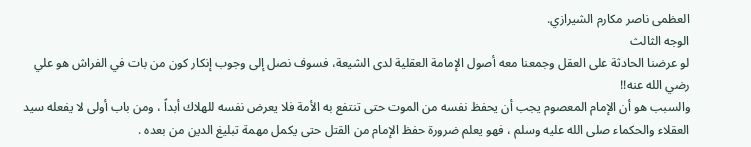العظمى ناصر مكارم الشيرازي.
الوجه الثالث
لو عرضنا الحادثة على العقل وجمعنا معه أصول الإمامة العقلية لدى الشيعة، فسوف نصل إلى وجوب إنكار كون من بات في الفراش هو علي رضي الله عنه!!
والسبب هو أن الإمام المعصوم يجب أن يحفظ نفسه من الموت حتى تنتفع به الأمة فلا يعرض نفسه للهلاك أبداً ، ومن باب أولى لا يفعله سيد العقلاء والحكماء صلى الله عليه وسلم ، فهو يعلم ضرورة حفظ الإمام من القتل حتى يكمل مهمة تبليغ الدين من بعده .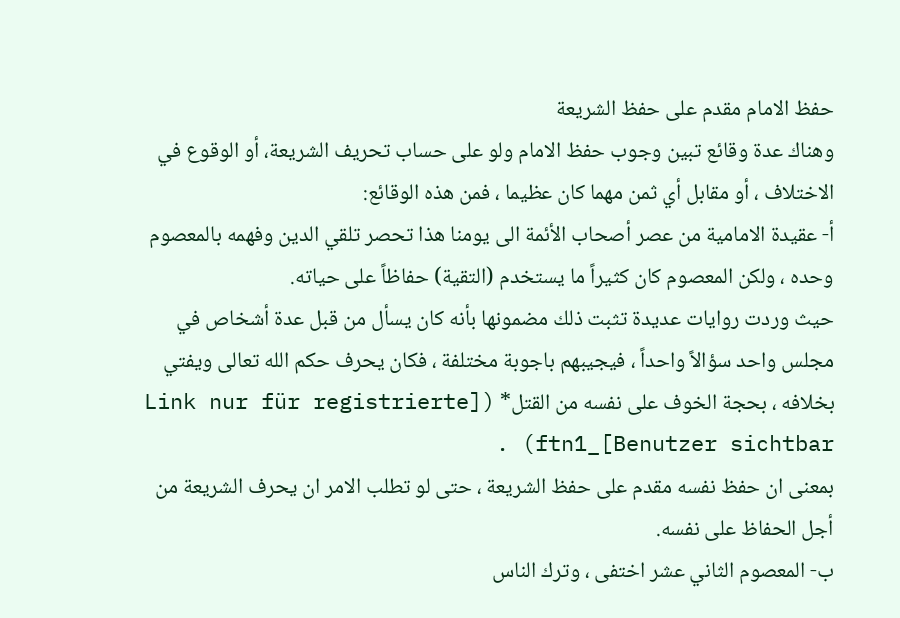حفظ الامام مقدم على حفظ الشريعة
وهناك عدة وقائع تبين وجوب حفظ الامام ولو على حساب تحريف الشريعة، أو الوقوع في الاختلاف ، أو مقابل أي ثمن مهما كان عظيما ، فمن هذه الوقائع:
أ- عقيدة الامامية من عصر أصحاب الأئمة الى يومنا هذا تحصر تلقي الدين وفهمه بالمعصوم وحده ، ولكن المعصوم كان كثيراً ما يستخدم (التقية) حفاظاً على حياته.
حيث وردت روايات عديدة تثبت ذلك مضمونها بأنه كان يسأل من قبل عدة أشخاص في مجلس واحد سؤالاً واحداً ، فيجيبهم باجوبة مختلفة ، فكان يحرف حكم الله تعالى ويفتي بخلافه ، بحجة الخوف على نفسه من القتل* ([Link nur für registrierte Benutzer sichtbar]_ftn1) .
بمعنى ان حفظ نفسه مقدم على حفظ الشريعة ، حتى لو تطلب الامر ان يحرف الشريعة من أجل الحفاظ على نفسه.
ب- المعصوم الثاني عشر اختفى ، وترك الناس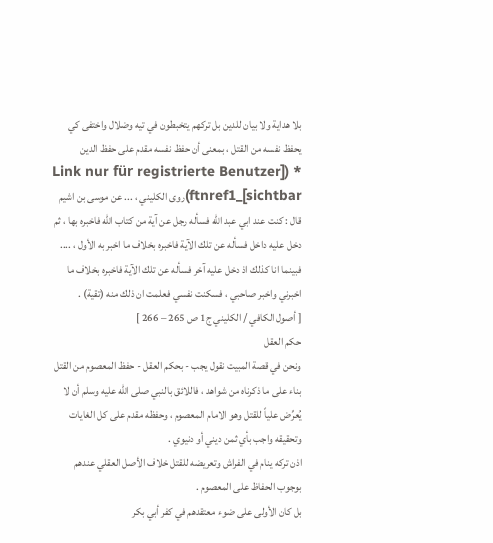بلا هداية ولا بيان للدين بل تركهم يتخبطون في تيه وضلال واختفى كي يحفظ نفسه من القتل ، بمعنى أن حفظ نفسه مقدم على حفظ الدين
* ([Link nur für registrierte Benutzer sichtbar]_ftnref1)روى الكليني ، ... عن موسى بن اشيم قال : كنت عند ابي عبد الله فسأله رجل عن آية من كتاب الله فاخبره بها ، ثم دخل عليه داخل فسأله عن تلك الآية فاخبره بخلاف ما اخبر به الأول ، .... فبينما انا كذلك اذ دخل عليه آخر فسأله عن تلك الآية فاخبره بخلاف ما اخبرني واخبر صاحبي ، فسكنت نفسي فعلمت ان ذلك منه (تقية) .
[ أصول الكافي / الكليني ج1 ص 265 – 266 ]
حكم العقل
ونحن في قصة المبيت نقول يجب - بحكم العقل - حفظ المعصوم من القتل بناء على ما ذكرناه من شواهد ، فاللائق بالنبي صلى الله عليه وسلم أن لا يُعرِّض علياً للقتل وهو الامام المعصوم ، وحفظه مقدم على كل الغايات وتحقيقه واجب بأي ثمن ديني أو دنيوي .
اذن تركه ينام في الفراش وتعريضه للقتل خلاف الأصل العقلي عندهم بوجوب الحفاظ على المعصوم .
بل كان الأولى على ضوء معتقدهم في كفر أبي بكر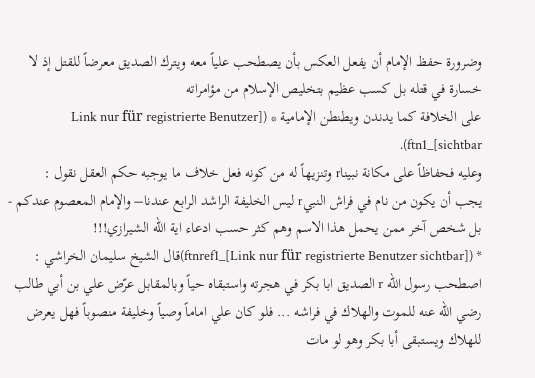وضرورة حفظ الإمام أن يفعل العكس بأن يصطحب علياً معه ويترك الصديق معرضاً للقتل إذ لا خسارة في قتله بل كسب عظيم بتخليص الإسلام من مؤامراته
على الخلافة كما يدندن ويطنطن الإمامية * ([Link nur für registrierte Benutzer sichtbar]_ftn1).
وعليه فحفاظاً على مكانة نبيناr وتنزيهاً له من كونه فعل خلاف ما يوجبه حكم العقل نقول :
يجب أن يكون من نام في فراش النبيr ليس الخليفة الراشد الرابع عندنا– والإمام المعصوم عندكم - بل شخص آخر ممن يحمل هذا الاسم وهم كثر حسب ادعاء اية الله الشيرازي!!!
* ([Link nur für registrierte Benutzer sichtbar]_ftnref1)قال الشيخ سليمان الخراشي :
اصطحب رسول الله r الصديق ابا بكر في هجرته واستبقاه حياً وبالمقابل عرّض علي بن أبي طالب رضي الله عنه للموت والهلاك في فراشه ... فلو كان علي اماماً وصياً وخليفة منصوباً فهل يعرض للهلاك ويستبقى أبا بكر وهو لو مات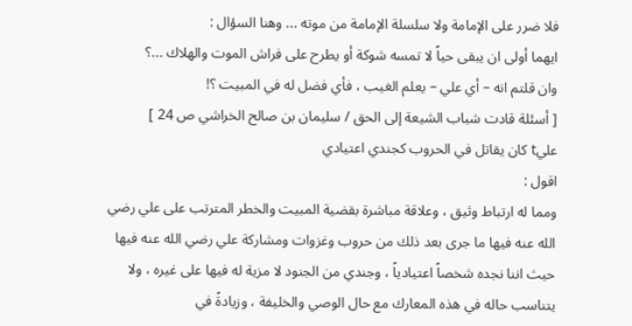فلا ضرر على الإمامة ولا سلسلة الإمامة من موته ... وهنا السؤال :
ايهما أولى ان يبقى حياً لا تمسه شوكة أو يطرح على فراش الموت والهلاك ...؟
وان قلتم انه – أي علي – يعلم الغيب ، فأي فضل له في المبيت ؟!
[ أسئلة قادت شباب الشيعة إلى الحق / سليمان بن صالح الخراشي ص 24 ]
عليt كان يقاتل في الحروب كجندي اعتيادي
اقول :
ومما له ارتباط وثيق ، وعلاقة مباشرة بقضية المبيت والخطر المترتب على علي رضي الله عنه فيها ما جرى بعد ذلك من حروب وغزوات ومشاركة علي رضي الله عنه فيها حيث اننا نجده شخصاً اعتيادياً ، وجندي من الجنود لا مزية له فيها على غيره ، ولا يتناسب حاله في هذه المعارك مع حال الوصي والخليفة ، وزيادةً في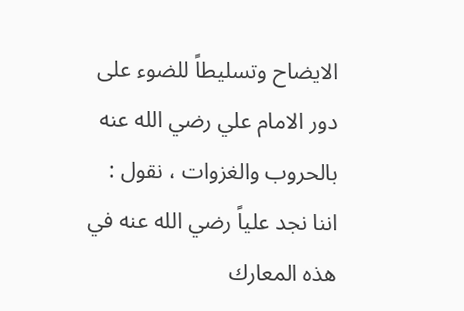الايضاح وتسليطاً للضوء على دور الامام علي رضي الله عنه بالحروب والغزوات ، نقول :
اننا نجد علياً رضي الله عنه في هذه المعارك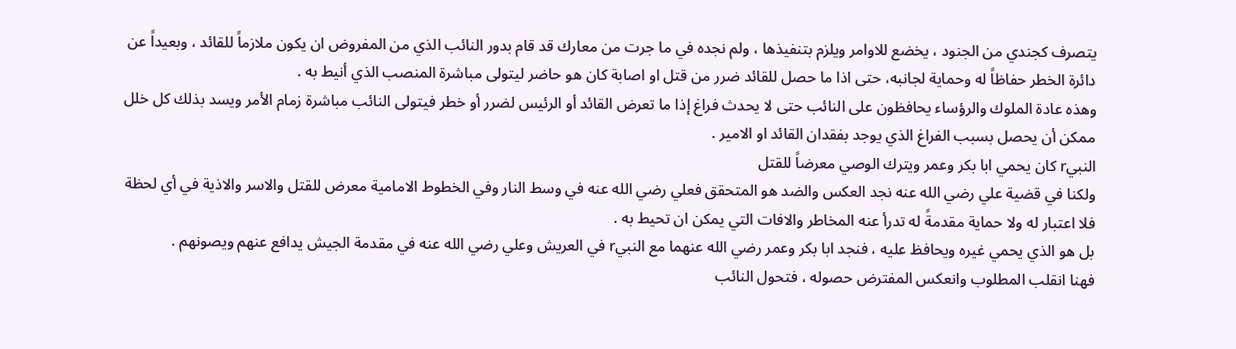يتصرف كجندي من الجنود ، يخضع للاوامر ويلزم بتنفيذها ، ولم نجده في ما جرت من معارك قد قام بدور النائب الذي من المفروض ان يكون ملازماً للقائد ، وبعيداً عن دائرة الخطر حفاظاً له وحماية لجانبه، حتى اذا ما حصل للقائد ضرر من قتل او اصابة كان هو حاضر ليتولى مباشرة المنصب الذي أنيط به .
وهذه عادة الملوك والرؤساء يحافظون على النائب حتى لا يحدث فراغ إذا ما تعرض القائد أو الرئيس لضرر أو خطر فيتولى النائب مباشرة زمام الأمر ويسد بذلك كل خلل ممكن أن يحصل بسبب الفراغ الذي يوجد بفقدان القائد او الامير .
النبيr كان يحمي ابا بكر وعمر ويترك الوصي معرضاً للقتل
ولكنا في قضية علي رضي الله عنه نجد العكس والضد هو المتحقق فعلي رضي الله عنه في وسط النار وفي الخطوط الامامية معرض للقتل والاسر والاذية في أي لحظة فلا اعتبار له ولا حماية مقدمةً له تدرأ عنه المخاطر والافات التي يمكن ان تحيط به .
بل هو الذي يحمي غيره ويحافظ عليه ، فنجد ابا بكر وعمر رضي الله عنهما مع النبيr في العريش وعلي رضي الله عنه في مقدمة الجيش يدافع عنهم ويصونهم .
فهنا انقلب المطلوب وانعكس المفترض حصوله ، فتحول النائب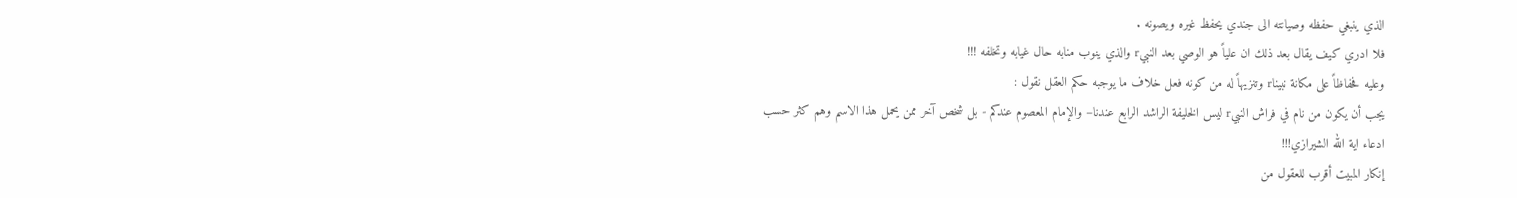الذي ينبغي حفظه وصيانته الى جندي يحفظ غيره ويصونه .
فلا ادري كيف يقال بعد ذلك ان علياً هو الوصي بعد النبيr والذي ينوب منابه حال غيابه وتخلفه !!!
وعليه فحفاظاً على مكانة نبيناr وتنزيهاً له من كونه فعل خلاف ما يوجبه حكم العقل نقول :
يجب أن يكون من نام في فراش النبيr ليس الخليفة الراشد الرابع عندنا– والإمام المعصوم عندكم - بل شخص آخر ممن يحمل هذا الاسم وهم كثر حسب ادعاء اية الله الشيرازي!!!
إنكار المبيت أقرب للعقول من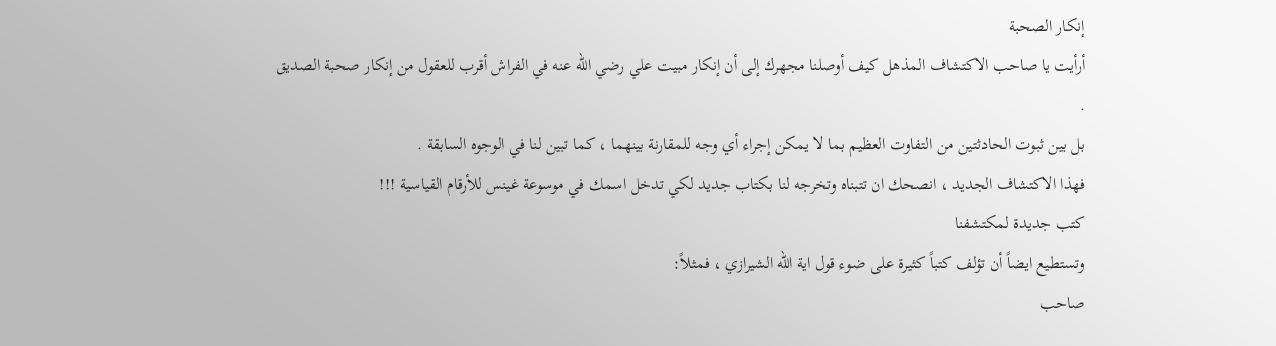إنكار الصحبة
أرأيت يا صاحب الاكتشاف المذهل كيف أوصلنا مجهرك إلى أن إنكار مبيت علي رضي الله عنه في الفراش أقرب للعقول من إنكار صحبة الصديق .
بل بين ثبوت الحادثتين من التفاوت العظيم بما لا يمكن إجراء أي وجه للمقارنة بينهما ، كما تبين لنا في الوجوه السابقة .
فهذا الاكتشاف الجديد ، انصحك ان تتبناه وتخرجه لنا بكتاب جديد لكي تدخل اسمك في موسوعة غينس للأرقام القياسية !!!
كتب جديدة لمكتشفنا
وتستطيع ايضاً أن تؤلف كتباً كثيرة على ضوء قول اية الله الشيرازي ، فمثلاً:
صاحب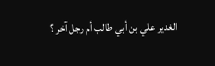الغدير علي بن أبي طالب أم رجل آخر ؟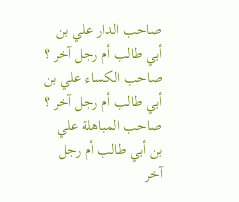صاحب الدار علي بن أبي طالب أم رجل آخر ؟
صاحب الكساء علي بن أبي طالب أم رجل آخر ؟
صاحب المباهلة علي بن أبي طالب أم رجل آخر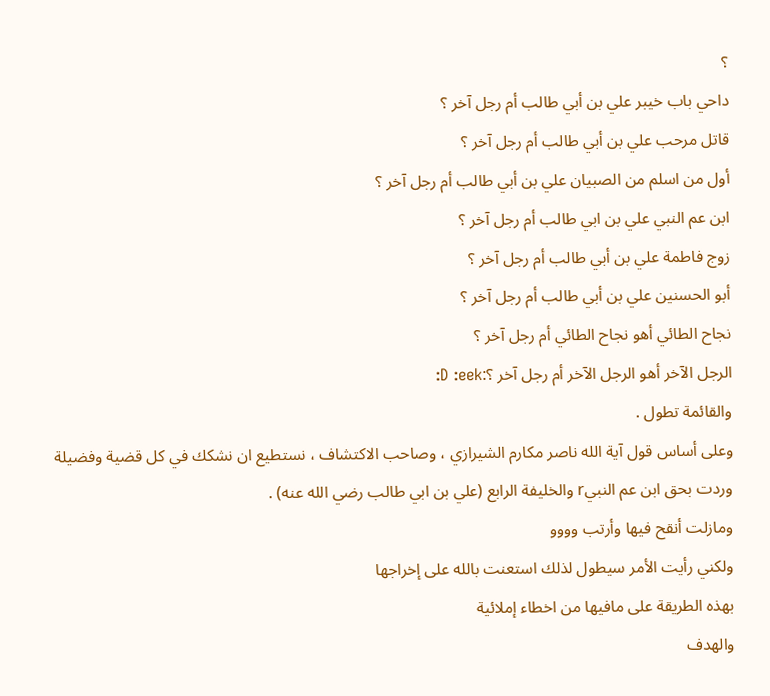؟
داحي باب خيبر علي بن أبي طالب أم رجل آخر ؟
قاتل مرحب علي بن أبي طالب أم رجل آخر ؟
أول من اسلم من الصبيان علي بن أبي طالب أم رجل آخر ؟
ابن عم النبي علي بن ابي طالب أم رجل آخر ؟
زوج فاطمة علي بن أبي طالب أم رجل آخر ؟
أبو الحسنين علي بن أبي طالب أم رجل آخر ؟
نجاح الطائي أهو نجاح الطائي أم رجل آخر ؟
الرجل الآخر أهو الرجل الآخر أم رجل آخر ؟:D :eek:
والقائمة تطول .
وعلى أساس قول آية الله ناصر مكارم الشيرازي ، وصاحب الاكتشاف ، نستطيع ان نشكك في كل قضية وفضيلة وردت بحق ابن عم النبيr والخليفة الرابع (علي بن ابي طالب رضي الله عنه) .
ومازلت أنقح فيها وأرتب وووو
ولكني رأيت الأمر سيطول لذلك استعنت بالله على إخراجها
بهذه الطريقة على مافيها من اخطاء إملائية
والهدف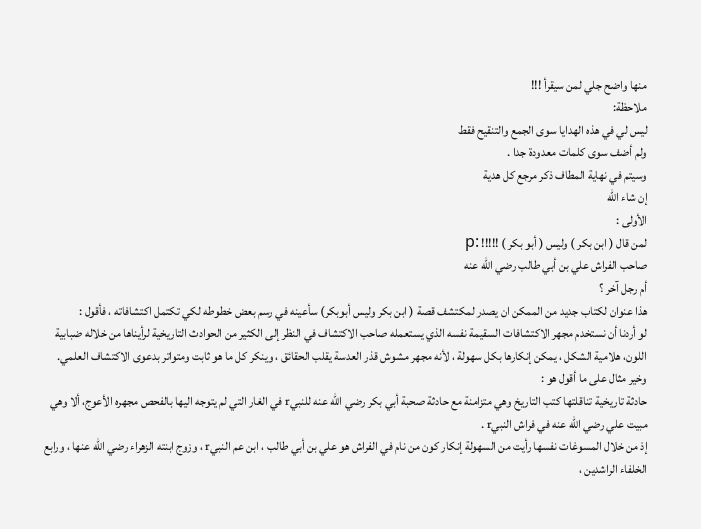منها واضح جلي لمن سيقرأ !!!
ملاحظة:
ليس لي في هذه الهدايا سوى الجمع والتنقيح فقط
ولم أضف سوى كلمات معدودة جدا .
وسيتم في نهاية المطاف ذكر مرجع كل هدية
إن شاء الله
الأولى :
لمن قال ( ابن بكر ) وليس ( أبو بكر ) !!!!! :p
صاحب الفراش علي بن أبي طالب رضي الله عنه
أم رجل آخر ؟
هذا عنوان لكتاب جديد من الممكن ان يصدر لمكتشف قصة ( ابن بكر وليس أبوبكر) سأعينه في رسم بعض خطوطه لكي تكتمل اكتشافاته ، فأقول :
لو أردنا أن نستخدم مجهر الاكتشافات السقيمة نفسه الذي يستعمله صاحب الاكتشاف في النظر إلى الكثير من الحوادث التاريخية لرأيناها من خلاله ضبابية اللون، هلامية الشكل ، يمكن إنكارها بكل سهولة ، لأنه مجهر مشوش قذر العدسة يقلب الحقائق ، وينكر كل ما هو ثابت ومتواتر بدعوى الاكتشاف العلمي.
وخير مثال على ما أقول هو :
حادثة تاريخية تناقلتها كتب التاريخ وهي متزامنة مع حادثة صحبة أبي بكر رضي الله عنه للنبيr في الغار التي لم يتوجه اليها بالفحص مجهره الأعوج، ألا وهي مبيت علي رضي الله عنه في فراش النبيr .
إذ من خلال المسوغات نفسها رأيت من السهولة إنكار كون من نام في الفراش هو علي بن أبي طالب ، ابن عم النبيr ، وزوج ابنته الزهراء رضي الله عنها ، ورابع الخلفاء الراشدين ،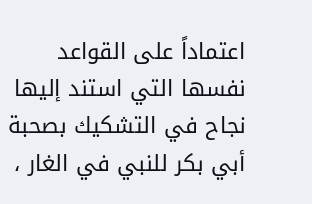اعتماداً على القواعد نفسها التي استند إليها نجاح في التشكيك بصحبة أبي بكر للنبي في الغار ،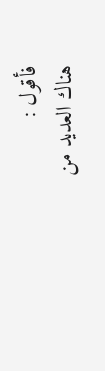فأقول :
هناك العديد من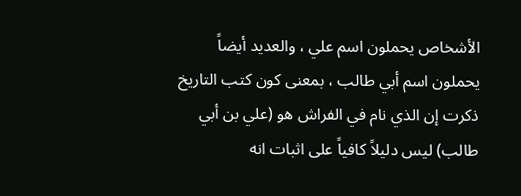الأشخاص يحملون اسم علي ، والعديد أيضاً يحملون اسم أبي طالب ، بمعنى كون كتب التاريخ ذكرت إن الذي نام في الفراش هو (علي بن أبي طالب) ليس دليلاً كافياً على اثبات انه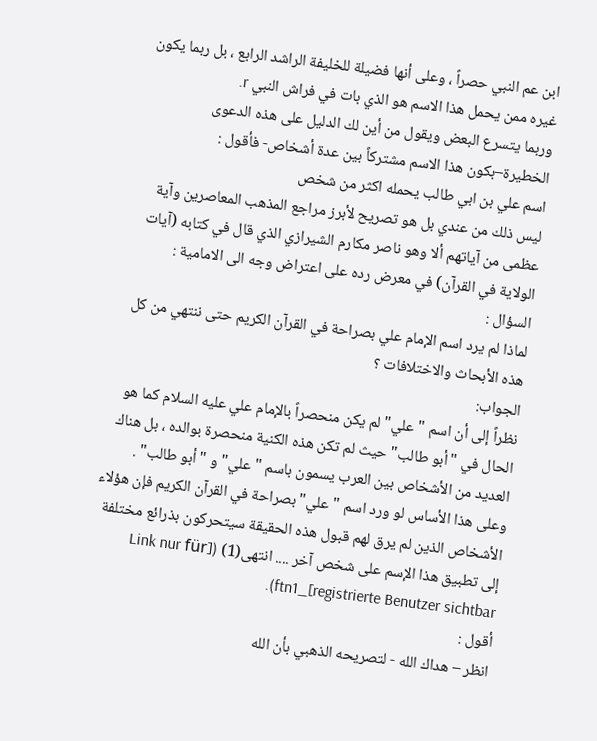ابن عم النبي حصراً ، وعلى أنها فضيلة للخليفة الراشد الرابع ، بل ربما يكون غيره ممن يحمل هذا الاسم هو الذي بات في فراش النبي r.
وربما يتسرع البعض ويقول من أين لك الدليل على هذه الدعوى الخطيرة–بكون هذا الاسم مشتركاً بين عدة أشخاص- فأقول :
اسم علي بن ابي طالب يحمله اكثر من شخص
ليس ذلك من عندي بل هو تصريح لأبرز مراجع المذهب المعاصرين وآية عظمى من آياتهم ألا وهو ناصر مكارم الشيرازي الذي قال في كتابه (آيات الولاية في القرآن) في معرض رده على اعتراض وجه الى الامامية :
السؤال :
لماذا لم يرد اسم الإمام علي بصراحة في القرآن الكريم حتى ننتهي من كل هذه الأبحاث والاختلافات ؟
الجواب:
نظراً إلى أن اسم "علي" لم يكن منحصراً بالإمام علي عليه السلام كما هو الحال في "أبو طالب" حيث لم تكن هذه الكنية منحصرة بوالده ، بل هناك العديد من الأشخاص بين العرب يسمون باسم "علي" و "أبو طالب" .
وعلى هذا الأساس لو ورد اسم "علي" بصراحة في القرآن الكريم فإن هؤلاء الأشخاص الذين لم يرق لهم قبول هذه الحقيقة سيتحركون بذرائع مختلفة إلى تطبيق هذا الإسم على شخص آخر .... انتهى(1) ([Link nur für registrierte Benutzer sichtbar]_ftn1).
أقول :
انظر – هداك الله - لتصريحه الذهبي بأن الله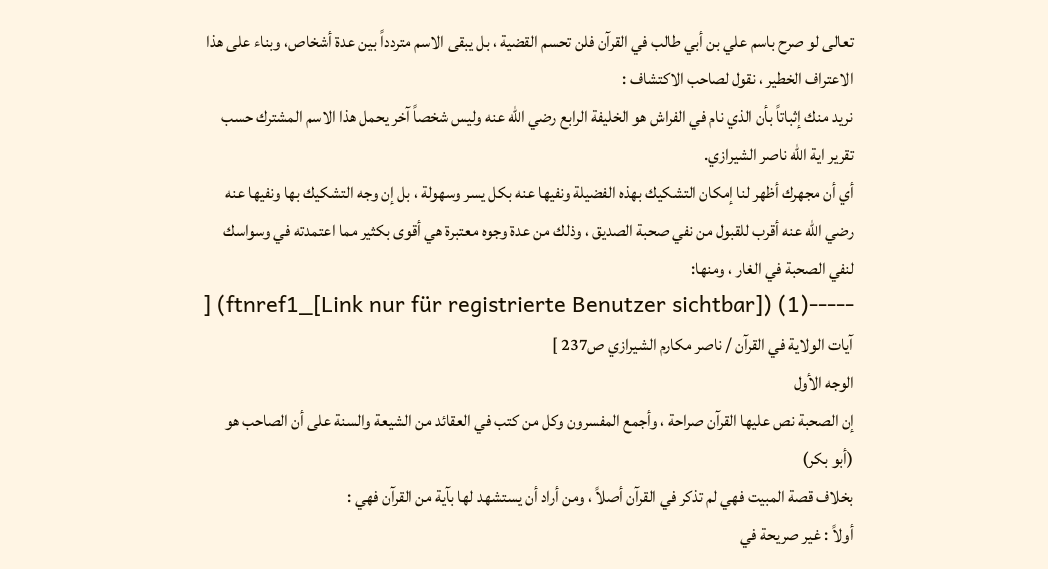تعالى لو صرح باسم علي بن أبي طالب في القرآن فلن تحسم القضية ، بل يبقى الاسم متردداً بين عدة أشخاص، وبناء على هذا الاعتراف الخطير ، نقول لصاحب الاكتشاف :
نريد منك إثباتاً بأن الذي نام في الفراش هو الخليفة الرابع رضي الله عنه وليس شخصاً آخر يحمل هذا الاسم المشترك حسب تقرير اية الله ناصر الشيرازي.
أي أن مجهرك أظهر لنا إمكان التشكيك بهذه الفضيلة ونفيها عنه بكل يسر وسهولة ، بل إن وجه التشكيك بها ونفيها عنه رضي الله عنه أقرب للقبول من نفي صحبة الصديق ، وذلك من عدة وجوه معتبرة هي أقوى بكثير مما اعتمدته في وسواسك لنفي الصحبة في الغار ، ومنها:
-----(1) ([Link nur für registrierte Benutzer sichtbar]_ftnref1) [ آيات الولاية في القرآن / ناصر مكارم الشيرازي ص237 ]
الوجه الأول
إن الصحبة نص عليها القرآن صراحة ، وأجمع المفسرون وكل من كتب في العقائد من الشيعة والسنة على أن الصاحب هو (أبو بكر)
بخلاف قصة المبيت فهي لم تذكر في القرآن أصلاً ، ومن أراد أن يستشهد لها بآية من القرآن فهي :
أولاً : غير صريحة في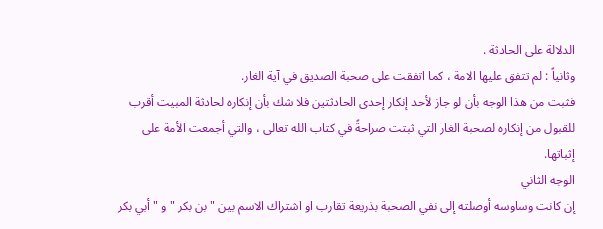الدلالة على الحادثة .
وثانياً : لم تتفق عليها الامة ، كما اتفقت على صحبة الصديق في آية الغار.
فثبت من هذا الوجه بأن لو جاز لأحد إنكار إحدى الحادثتين فلا شك بأن إنكاره لحادثة المبيت أقرب للقبول من إنكاره لصحبة الغار التي ثبتت صراحةً في كتاب الله تعالى ، والتي أجمعت الأمة على إثباتها.
الوجه الثاني
إن كانت وساوسه أوصلته إلى نفي الصحبة بذريعة تقارب او اشتراك الاسم بين " بن بكر " و " أبي بكر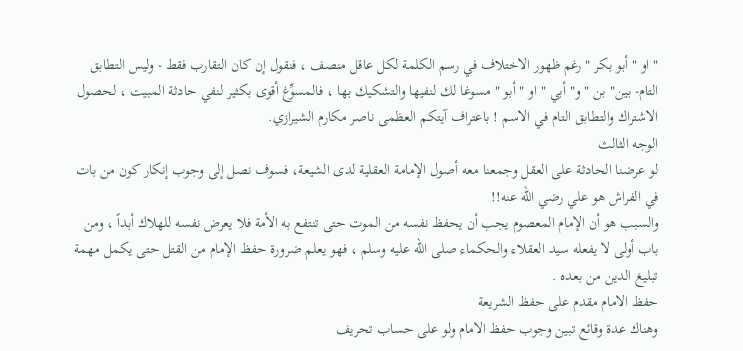" او " أبو بكر " رغم ظهور الاختلاف في رسم الكلمة لكل عاقل منصف ، فنقول إن كان التقارب فقط - وليس التطابق التام- بين" بن " و" أبي " او " أبو " مسوغا لك لنفيها والتشكيك بها ، فالمسوِّغ أقوى بكثير لنفي حادثة المبيت ، لحصول الاشتراك والتطابق التام في الاسم ! باعتراف آيتكم العظمى ناصر مكارم الشيرازي.
الوجه الثالث
لو عرضنا الحادثة على العقل وجمعنا معه أصول الإمامة العقلية لدى الشيعة، فسوف نصل إلى وجوب إنكار كون من بات في الفراش هو علي رضي الله عنه!!
والسبب هو أن الإمام المعصوم يجب أن يحفظ نفسه من الموت حتى تنتفع به الأمة فلا يعرض نفسه للهلاك أبداً ، ومن باب أولى لا يفعله سيد العقلاء والحكماء صلى الله عليه وسلم ، فهو يعلم ضرورة حفظ الإمام من القتل حتى يكمل مهمة تبليغ الدين من بعده .
حفظ الامام مقدم على حفظ الشريعة
وهناك عدة وقائع تبين وجوب حفظ الامام ولو على حساب تحريف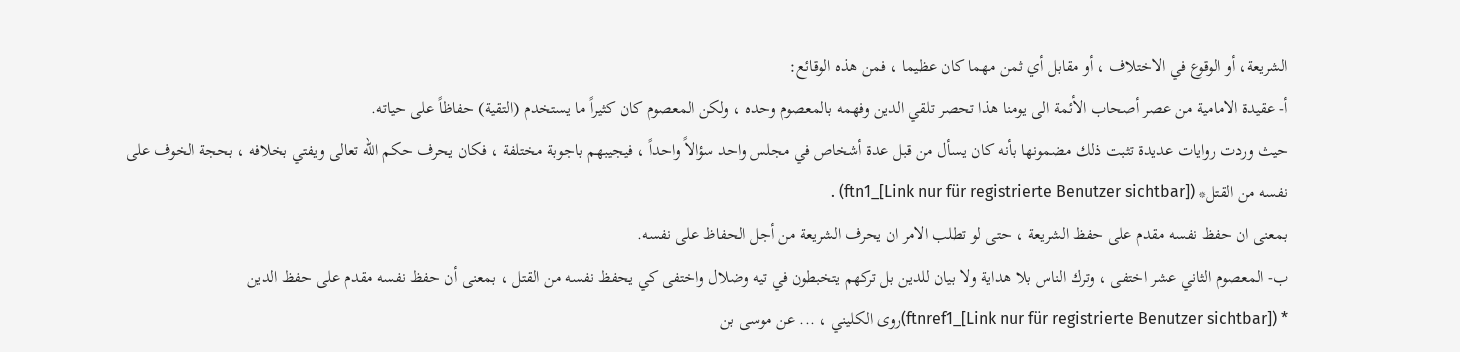الشريعة، أو الوقوع في الاختلاف ، أو مقابل أي ثمن مهما كان عظيما ، فمن هذه الوقائع:
أ- عقيدة الامامية من عصر أصحاب الأئمة الى يومنا هذا تحصر تلقي الدين وفهمه بالمعصوم وحده ، ولكن المعصوم كان كثيراً ما يستخدم (التقية) حفاظاً على حياته.
حيث وردت روايات عديدة تثبت ذلك مضمونها بأنه كان يسأل من قبل عدة أشخاص في مجلس واحد سؤالاً واحداً ، فيجيبهم باجوبة مختلفة ، فكان يحرف حكم الله تعالى ويفتي بخلافه ، بحجة الخوف على نفسه من القتل* ([Link nur für registrierte Benutzer sichtbar]_ftn1) .
بمعنى ان حفظ نفسه مقدم على حفظ الشريعة ، حتى لو تطلب الامر ان يحرف الشريعة من أجل الحفاظ على نفسه.
ب- المعصوم الثاني عشر اختفى ، وترك الناس بلا هداية ولا بيان للدين بل تركهم يتخبطون في تيه وضلال واختفى كي يحفظ نفسه من القتل ، بمعنى أن حفظ نفسه مقدم على حفظ الدين
* ([Link nur für registrierte Benutzer sichtbar]_ftnref1)روى الكليني ، ... عن موسى بن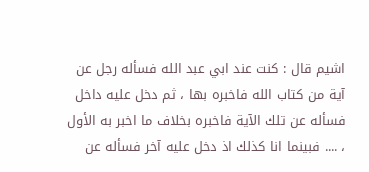اشيم قال : كنت عند ابي عبد الله فسأله رجل عن آية من كتاب الله فاخبره بها ، ثم دخل عليه داخل فسأله عن تلك الآية فاخبره بخلاف ما اخبر به الأول ، .... فبينما انا كذلك اذ دخل عليه آخر فسأله عن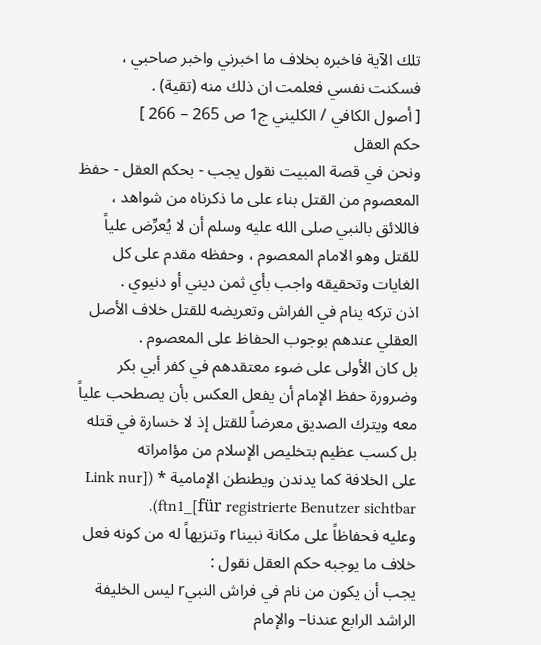تلك الآية فاخبره بخلاف ما اخبرني واخبر صاحبي ، فسكنت نفسي فعلمت ان ذلك منه (تقية) .
[ أصول الكافي / الكليني ج1 ص 265 – 266 ]
حكم العقل
ونحن في قصة المبيت نقول يجب - بحكم العقل - حفظ المعصوم من القتل بناء على ما ذكرناه من شواهد ، فاللائق بالنبي صلى الله عليه وسلم أن لا يُعرِّض علياً للقتل وهو الامام المعصوم ، وحفظه مقدم على كل الغايات وتحقيقه واجب بأي ثمن ديني أو دنيوي .
اذن تركه ينام في الفراش وتعريضه للقتل خلاف الأصل العقلي عندهم بوجوب الحفاظ على المعصوم .
بل كان الأولى على ضوء معتقدهم في كفر أبي بكر وضرورة حفظ الإمام أن يفعل العكس بأن يصطحب علياً معه ويترك الصديق معرضاً للقتل إذ لا خسارة في قتله بل كسب عظيم بتخليص الإسلام من مؤامراته
على الخلافة كما يدندن ويطنطن الإمامية * ([Link nur für registrierte Benutzer sichtbar]_ftn1).
وعليه فحفاظاً على مكانة نبيناr وتنزيهاً له من كونه فعل خلاف ما يوجبه حكم العقل نقول :
يجب أن يكون من نام في فراش النبيr ليس الخليفة الراشد الرابع عندنا– والإمام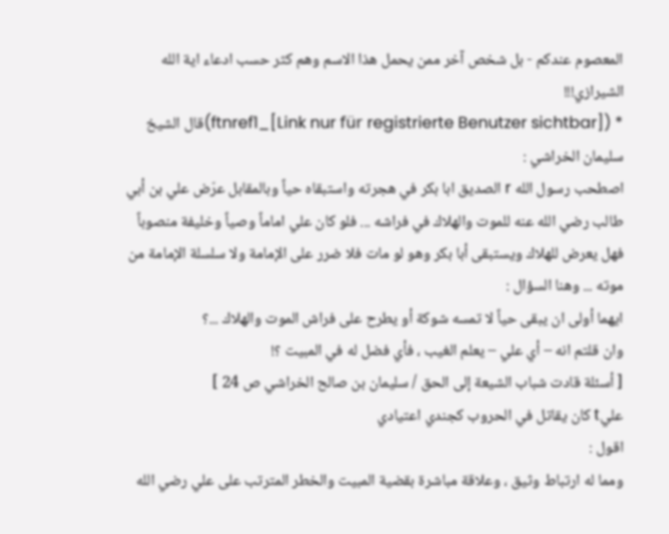المعصوم عندكم - بل شخص آخر ممن يحمل هذا الاسم وهم كثر حسب ادعاء اية الله الشيرازي!!!
* ([Link nur für registrierte Benutzer sichtbar]_ftnref1)قال الشيخ سليمان الخراشي :
اصطحب رسول الله r الصديق ابا بكر في هجرته واستبقاه حياً وبالمقابل عرّض علي بن أبي طالب رضي الله عنه للموت والهلاك في فراشه ... فلو كان علي اماماً وصياً وخليفة منصوباً فهل يعرض للهلاك ويستبقى أبا بكر وهو لو مات فلا ضرر على الإمامة ولا سلسلة الإمامة من موته ... وهنا السؤال :
ايهما أولى ان يبقى حياً لا تمسه شوكة أو يطرح على فراش الموت والهلاك ...؟
وان قلتم انه – أي علي – يعلم الغيب ، فأي فضل له في المبيت ؟!
[ أسئلة قادت شباب الشيعة إلى الحق / سليمان بن صالح الخراشي ص 24 ]
عليt كان يقاتل في الحروب كجندي اعتيادي
اقول :
ومما له ارتباط وثيق ، وعلاقة مباشرة بقضية المبيت والخطر المترتب على علي رضي الله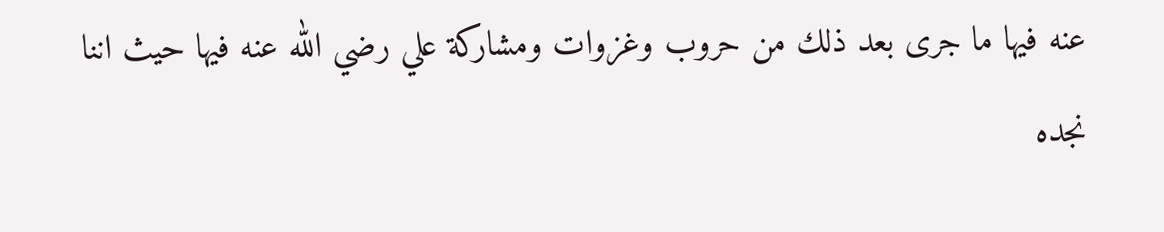عنه فيها ما جرى بعد ذلك من حروب وغزوات ومشاركة علي رضي الله عنه فيها حيث اننا نجده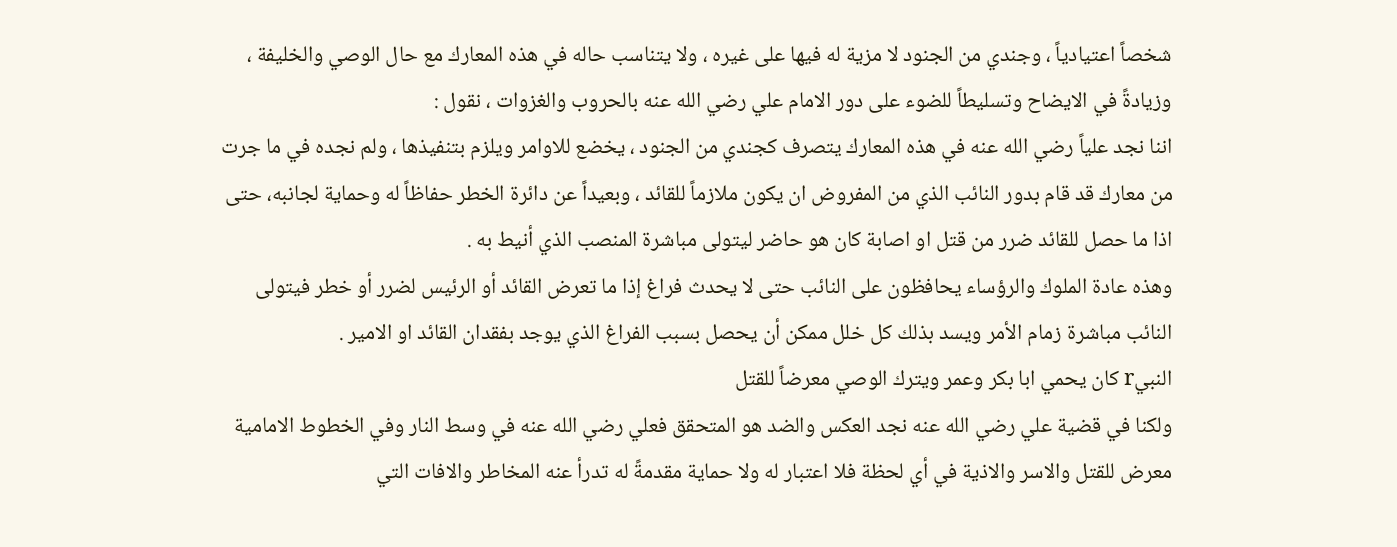شخصاً اعتيادياً ، وجندي من الجنود لا مزية له فيها على غيره ، ولا يتناسب حاله في هذه المعارك مع حال الوصي والخليفة ، وزيادةً في الايضاح وتسليطاً للضوء على دور الامام علي رضي الله عنه بالحروب والغزوات ، نقول :
اننا نجد علياً رضي الله عنه في هذه المعارك يتصرف كجندي من الجنود ، يخضع للاوامر ويلزم بتنفيذها ، ولم نجده في ما جرت من معارك قد قام بدور النائب الذي من المفروض ان يكون ملازماً للقائد ، وبعيداً عن دائرة الخطر حفاظاً له وحماية لجانبه، حتى اذا ما حصل للقائد ضرر من قتل او اصابة كان هو حاضر ليتولى مباشرة المنصب الذي أنيط به .
وهذه عادة الملوك والرؤساء يحافظون على النائب حتى لا يحدث فراغ إذا ما تعرض القائد أو الرئيس لضرر أو خطر فيتولى النائب مباشرة زمام الأمر ويسد بذلك كل خلل ممكن أن يحصل بسبب الفراغ الذي يوجد بفقدان القائد او الامير .
النبيr كان يحمي ابا بكر وعمر ويترك الوصي معرضاً للقتل
ولكنا في قضية علي رضي الله عنه نجد العكس والضد هو المتحقق فعلي رضي الله عنه في وسط النار وفي الخطوط الامامية معرض للقتل والاسر والاذية في أي لحظة فلا اعتبار له ولا حماية مقدمةً له تدرأ عنه المخاطر والافات التي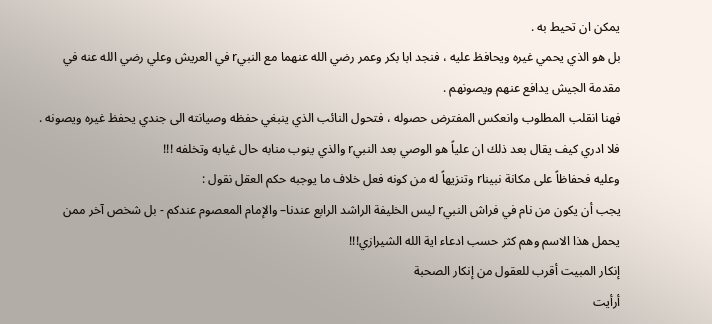يمكن ان تحيط به .
بل هو الذي يحمي غيره ويحافظ عليه ، فنجد ابا بكر وعمر رضي الله عنهما مع النبيr في العريش وعلي رضي الله عنه في مقدمة الجيش يدافع عنهم ويصونهم .
فهنا انقلب المطلوب وانعكس المفترض حصوله ، فتحول النائب الذي ينبغي حفظه وصيانته الى جندي يحفظ غيره ويصونه .
فلا ادري كيف يقال بعد ذلك ان علياً هو الوصي بعد النبيr والذي ينوب منابه حال غيابه وتخلفه !!!
وعليه فحفاظاً على مكانة نبيناr وتنزيهاً له من كونه فعل خلاف ما يوجبه حكم العقل نقول :
يجب أن يكون من نام في فراش النبيr ليس الخليفة الراشد الرابع عندنا– والإمام المعصوم عندكم - بل شخص آخر ممن يحمل هذا الاسم وهم كثر حسب ادعاء اية الله الشيرازي!!!
إنكار المبيت أقرب للعقول من إنكار الصحبة
أرأيت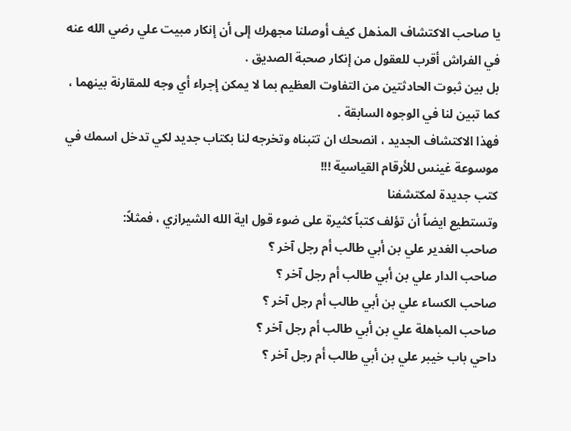يا صاحب الاكتشاف المذهل كيف أوصلنا مجهرك إلى أن إنكار مبيت علي رضي الله عنه في الفراش أقرب للعقول من إنكار صحبة الصديق .
بل بين ثبوت الحادثتين من التفاوت العظيم بما لا يمكن إجراء أي وجه للمقارنة بينهما ، كما تبين لنا في الوجوه السابقة .
فهذا الاكتشاف الجديد ، انصحك ان تتبناه وتخرجه لنا بكتاب جديد لكي تدخل اسمك في موسوعة غينس للأرقام القياسية !!!
كتب جديدة لمكتشفنا
وتستطيع ايضاً أن تؤلف كتباً كثيرة على ضوء قول اية الله الشيرازي ، فمثلاً:
صاحب الغدير علي بن أبي طالب أم رجل آخر ؟
صاحب الدار علي بن أبي طالب أم رجل آخر ؟
صاحب الكساء علي بن أبي طالب أم رجل آخر ؟
صاحب المباهلة علي بن أبي طالب أم رجل آخر ؟
داحي باب خيبر علي بن أبي طالب أم رجل آخر ؟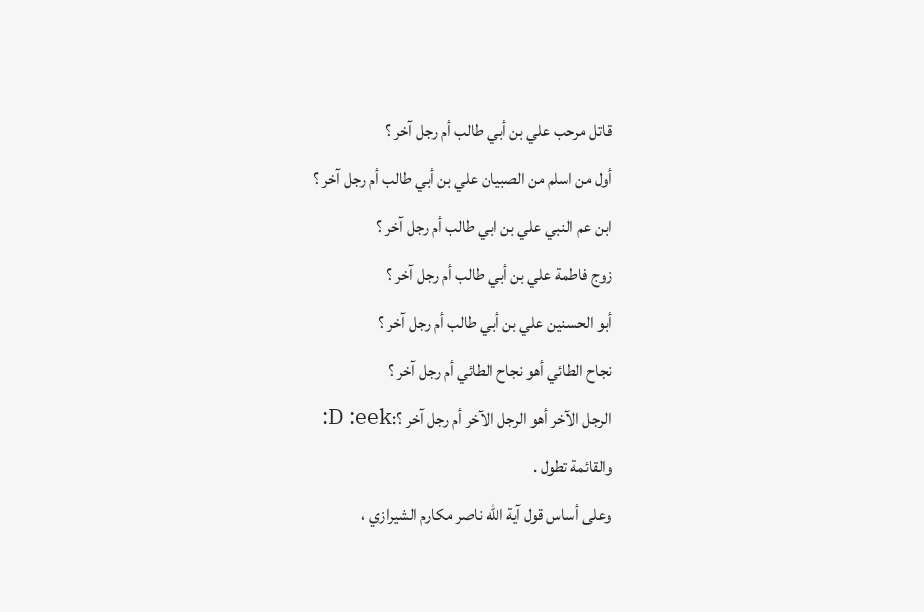قاتل مرحب علي بن أبي طالب أم رجل آخر ؟
أول من اسلم من الصبيان علي بن أبي طالب أم رجل آخر ؟
ابن عم النبي علي بن ابي طالب أم رجل آخر ؟
زوج فاطمة علي بن أبي طالب أم رجل آخر ؟
أبو الحسنين علي بن أبي طالب أم رجل آخر ؟
نجاح الطائي أهو نجاح الطائي أم رجل آخر ؟
الرجل الآخر أهو الرجل الآخر أم رجل آخر ؟:D :eek:
والقائمة تطول .
وعلى أساس قول آية الله ناصر مكارم الشيرازي ،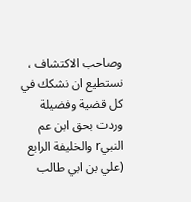وصاحب الاكتشاف ، نستطيع ان نشكك في كل قضية وفضيلة وردت بحق ابن عم النبيr والخليفة الرابع (علي بن ابي طالب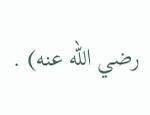رضي الله عنه) .